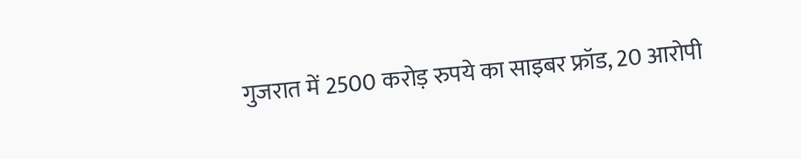गुजरात में 2500 करोड़ रुपये का साइबर फ्रॉड, 20 आरोपी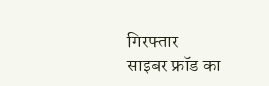गिरफ्तार
साइबर फ्रॉड का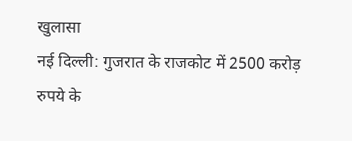खुलासा
नई दिल्ली: गुजरात के राजकोट में 2500 करोड़ रुपये के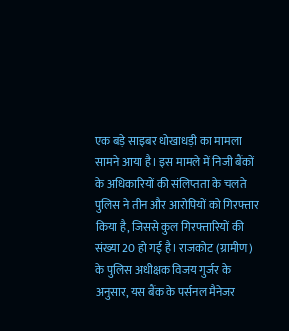एक बड़े साइबर धोखाधड़ी का मामला सामने आया है। इस मामले में निजी बैंकों के अधिकारियों की संलिप्तता के चलते पुलिस ने तीन और आरोपियों को गिरफ्तार किया है, जिससे कुल गिरफ्तारियों की संख्या 20 हो गई है। राजकोट (ग्रामीण) के पुलिस अधीक्षक विजय गुर्जर के अनुसार, यस बैंक के पर्सनल मैनेजर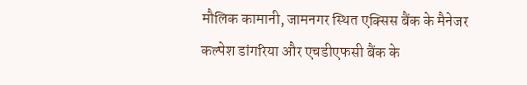मौलिक कामानी, जामनगर स्थित एक्सिस बैंक के मैनेजर कल्पेश डांगरिया और एचडीएफसी बैंक के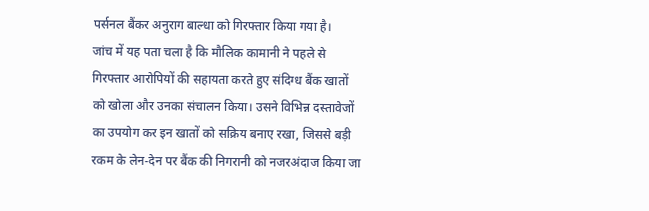पर्सनल बैंकर अनुराग बाल्धा को गिरफ्तार किया गया है।
जांच में यह पता चला है कि मौलिक कामानी ने पहले से गिरफ्तार आरोपियों की सहायता करते हुए संदिग्ध बैंक खातों को खोला और उनका संचालन किया। उसने विभिन्न दस्तावेजों का उपयोग कर इन खातों को सक्रिय बनाए रखा, जिससे बड़ी रकम के लेन-देन पर बैंक की निगरानी को नजरअंदाज किया जा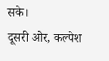सके।
दूसरी ओर, कल्पेश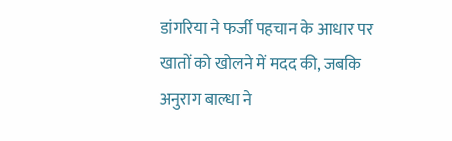डांगरिया ने फर्जी पहचान के आधार पर खातों को खोलने में मदद की, जबकि अनुराग बाल्धा ने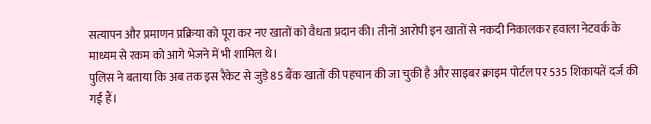सत्यापन और प्रमाणन प्रक्रिया को पूरा कर नए खातों को वैधता प्रदान की। तीनों आरोपी इन खातों से नकदी निकालकर हवाला नेटवर्क के माध्यम से रकम को आगे भेजने में भी शामिल थे।
पुलिस ने बताया कि अब तक इस रैकेट से जुड़े 85 बैंक खातों की पहचान की जा चुकी है और साइबर क्राइम पोर्टल पर 535 शिकायतें दर्ज की गई हैं।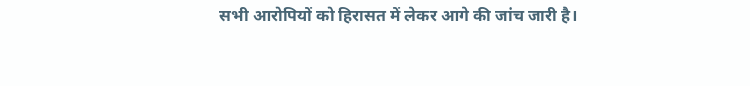सभी आरोपियों को हिरासत में लेकर आगे की जांच जारी है।